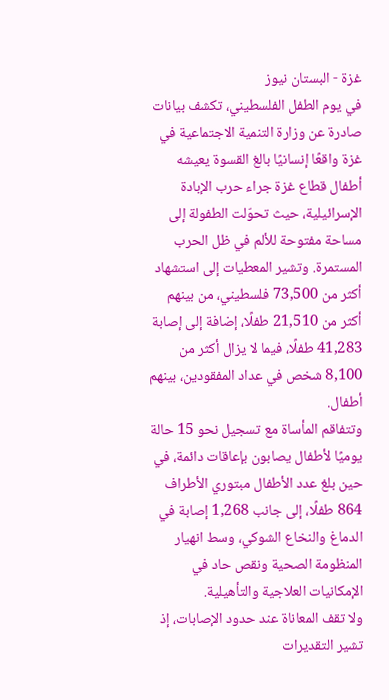غزة - البستان نيوز
في يوم الطفل الفلسطيني، تكشف بيانات صادرة عن وزارة التنمية الاجتماعية في غزة واقعًا إنسانيًا بالغ القسوة يعيشه أطفال قطاع غزة جراء حرب الإبادة الإسرائيلية، حيث تحوّلت الطفولة إلى مساحة مفتوحة للألم في ظل الحرب المستمرة. وتشير المعطيات إلى استشهاد أكثر من 73,500 فلسطيني، من بينهم أكثر من 21,510 طفلًا، إضافة إلى إصابة 41,283 طفلًا، فيما لا يزال أكثر من 8,100 شخص في عداد المفقودين، بينهم أطفال.
وتتفاقم المأساة مع تسجيل نحو 15 حالة يوميًا لأطفال يصابون بإعاقات دائمة، في حين بلغ عدد الأطفال مبتوري الأطراف 864 طفلًا، إلى جانب 1,268 إصابة في الدماغ والنخاع الشوكي، وسط انهيار المنظومة الصحية ونقص حاد في الإمكانيات العلاجية والتأهيلية.
ولا تقف المعاناة عند حدود الإصابات، إذ تشير التقديرات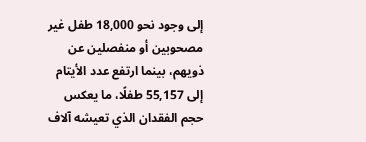إلى وجود نحو 18,000 طفل غير مصحوبين أو منفصلين عن ذويهم، بينما ارتفع عدد الأيتام إلى 55,157 طفلًا، ما يعكس حجم الفقدان الذي تعيشه آلاف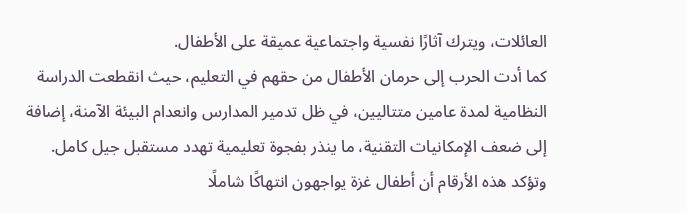العائلات، ويترك آثارًا نفسية واجتماعية عميقة على الأطفال.
كما أدت الحرب إلى حرمان الأطفال من حقهم في التعليم، حيث انقطعت الدراسة النظامية لمدة عامين متتاليين، في ظل تدمير المدارس وانعدام البيئة الآمنة، إضافة إلى ضعف الإمكانيات التقنية، ما ينذر بفجوة تعليمية تهدد مستقبل جيل كامل.
وتؤكد هذه الأرقام أن أطفال غزة يواجهون انتهاكًا شاملًا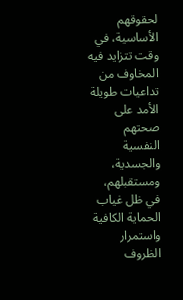لحقوقهم الأساسية، في وقت تتزايد فيه المخاوف من تداعيات طويلة الأمد على صحتهم النفسية والجسدية، ومستقبلهم، في ظل غياب الحماية الكافية واستمرار الظروف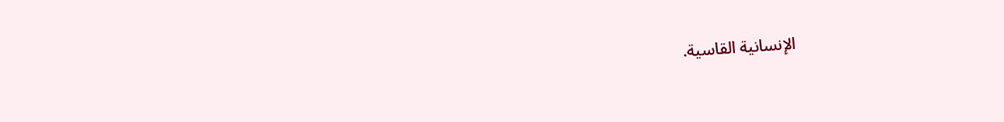الإنسانية القاسية.